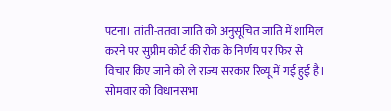पटना। तांती-ततवा जाति को अनुसूचित जाति में शामिल करने पर सुप्रीम कोर्ट की रोक के निर्णय पर फिर से विचार किए जाने को ले राज्य सरकार रिव्यू में गई हुई है। सोमवार को विधानसभा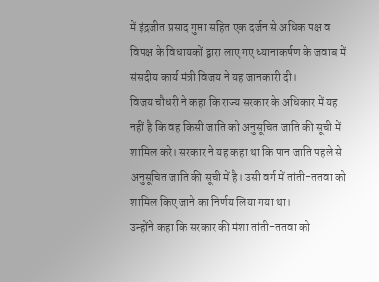में इंद्रजीत प्रसाद गुप्ता सहित एक दर्जन से अधिक पक्ष व विपक्ष के विधायकों द्वारा लाए गए ध्यानाकर्षण के जवाब में संसदीय कार्य मंत्री विजय ने यह जानकारी दी।
विजय चौधरी ने कहा कि राज्य सरकार के अधिकार में यह नहीं है कि वह किसी जाति को अनुसूचित जाति की सूची में शामिल करे। सरकार ने यह कहा था कि पान जाति पहले से अनुसूचित जाति की सूची में है। उसी वर्ग में तांती-ततवा को शामिल किए जाने का निर्णय लिया गया था।
उन्होंने कहा कि सरकार की मंशा तांती-ततवा को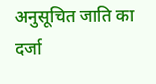अनुसूचित जाति का दर्जा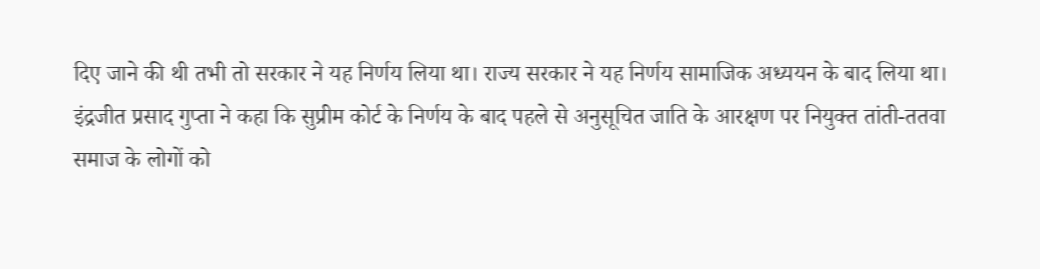दिए जाने की थी तभी तो सरकार ने यह निर्णय लिया था। राज्य सरकार ने यह निर्णय सामाजिक अध्ययन के बाद लिया था।
इंद्रजीत प्रसाद गुप्ता ने कहा कि सुप्रीम कोर्ट के निर्णय के बाद पहले से अनुसूचित जाति के आरक्षण पर नियुक्त तांती-ततवा समाज के लोगों को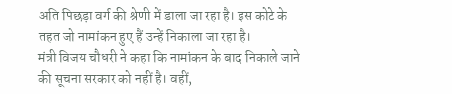अति पिछड़ा वर्ग की श्रेणी में डाला जा रहा है। इस कोटे के तहत जो नामांकन हुए हैं उन्हें निकाला जा रहा है।
मंत्री विजय चौधरी ने कहा कि नामांकन के बाद निकाले जाने की सूचना सरकार को नहीं है। वहीं,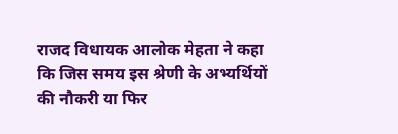राजद विधायक आलोक मेहता ने कहा कि जिस समय इस श्रेणी के अभ्यर्थियों की नौकरी या फिर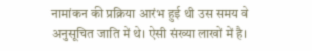नामांकन की प्रक्रिया आरंभ हुई थी उस समय वे अनुसूचित जाति में थे। ऐसी संख्या लाखों में है।